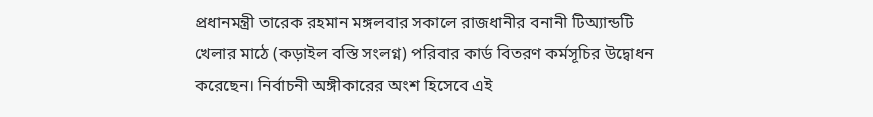প্রধানমন্ত্রী তারেক রহমান মঙ্গলবার সকালে রাজধানীর বনানী টিঅ্যান্ডটি খেলার মাঠে (কড়াইল বস্তি সংলগ্ন) পরিবার কার্ড বিতরণ কর্মসূচির উদ্বোধন করেছেন। নির্বাচনী অঙ্গীকারের অংশ হিসেবে এই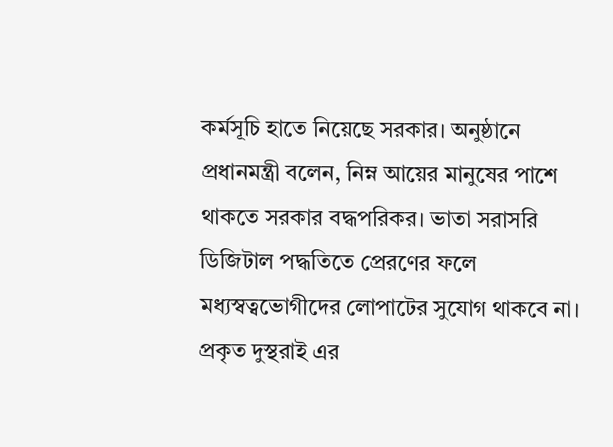কর্মসূচি হাতে নিয়েছে সরকার। অনুষ্ঠানে প্রধানমন্ত্রী বলেন, নিম্ন আয়ের মানুষের পাশে থাকতে সরকার বদ্ধপরিকর। ভাতা সরাসরি ডিজিটাল পদ্ধতিতে প্রেরণের ফলে মধ্যস্বত্বভোগীদের লোপাটের সুযোগ থাকবে না। প্রকৃত দুস্থরাই এর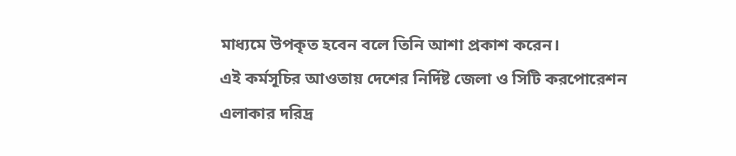মাধ্যমে উপকৃত হবেন বলে তিনি আশা প্রকাশ করেন।
এই কর্মসূচির আওতায় দেশের নির্দিষ্ট জেলা ও সিটি করপোরেশন এলাকার দরিদ্র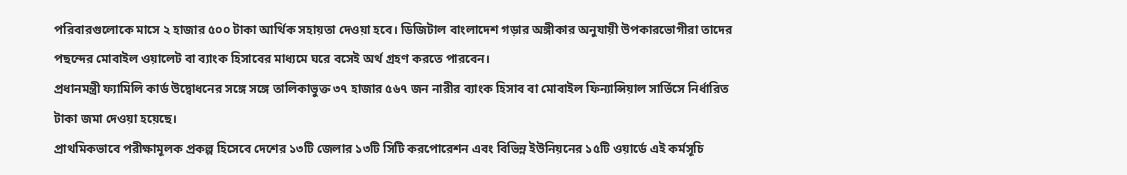পরিবারগুলোকে মাসে ২ হাজার ৫০০ টাকা আর্থিক সহায়তা দেওয়া হবে। ডিজিটাল বাংলাদেশ গড়ার অঙ্গীকার অনুযায়ী উপকারভোগীরা তাদের পছন্দের মোবাইল ওয়ালেট বা ব্যাংক হিসাবের মাধ্যমে ঘরে বসেই অর্থ গ্রহণ করতে পারবেন।
প্রধানমন্ত্রী ফ্যামিলি কার্ড উদ্বোধনের সঙ্গে সঙ্গে তালিকাভুক্ত ৩৭ হাজার ৫৬৭ জন নারীর ব্যাংক হিসাব বা মোবাইল ফিন্যান্সিয়াল সার্ভিসে নির্ধারিত টাকা জমা দেওয়া হয়েছে।
প্রাথমিকভাবে পরীক্ষামূলক প্রকল্প হিসেবে দেশের ১৩টি জেলার ১৩টি সিটি করপোরেশন এবং বিভিন্ন ইউনিয়নের ১৫টি ওয়ার্ডে এই কর্মসূচি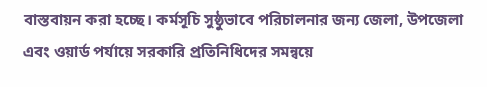বাস্তবায়ন করা হচ্ছে। কর্মসূচি সুষ্ঠুভাবে পরিচালনার জন্য জেলা, উপজেলা এবং ওয়ার্ড পর্যায়ে সরকারি প্রতিনিধিদের সমন্বয়ে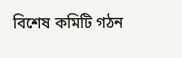বিশেষ কমিটি গঠন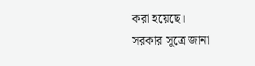করা হয়েছে।
সরকার সূত্রে জানা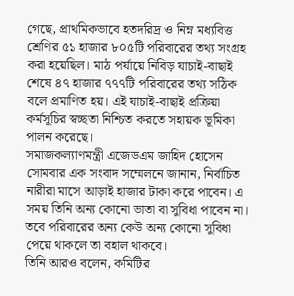গেছে, প্রাথমিকভাবে হতদরিদ্র ও নিম্ন মধ্যবিত্ত শ্রেণির ৫১ হাজার ৮০৫টি পরিবারের তথ্য সংগ্রহ করা হয়েছিল। মাঠ পর্যায়ে নিবিড় যাচাই-বাছাই শেষে ৪৭ হাজার ৭৭৭টি পরিবারের তথ্য সঠিক বলে প্রমাণিত হয়। এই যাচাই-বাছাই প্রক্রিয়া কর্মসূচির স্বচ্ছতা নিশ্চিত করতে সহায়ক ভূমিকা পালন করেছে।
সমাজকল্যাণমন্ত্রী এজেডএম জাহিদ হোসেন সোমবার এক সংবাদ সম্মেলনে জানান, নির্বাচিত নারীরা মাসে আড়াই হাজার টাকা করে পাবেন। এ সময় তিনি অন্য কোনো ভাতা বা সুবিধা পাবেন না। তবে পরিবারের অন্য কেউ অন্য কোনো সুবিধা পেয়ে থাকলে তা বহাল থাকবে।
তিনি আরও বলেন, কমিটির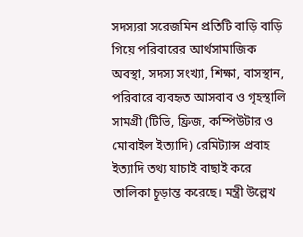সদস্যরা সরেজমিন প্রতিটি বাড়ি বাড়ি গিয়ে পরিবারের আর্থসামাজিক অবস্থা, সদস্য সংখ্যা, শিক্ষা, বাসস্থান, পরিবারে ব্যবহৃত আসবাব ও গৃহস্থালি সামগ্রী (টিভি, ফ্রিজ, কম্পিউটার ও মোবাইল ইত্যাদি) রেমিট্যান্স প্রবাহ ইত্যাদি তথ্য যাচাই বাছাই করে তালিকা চূড়ান্ত করেছে। মন্ত্রী উল্লেখ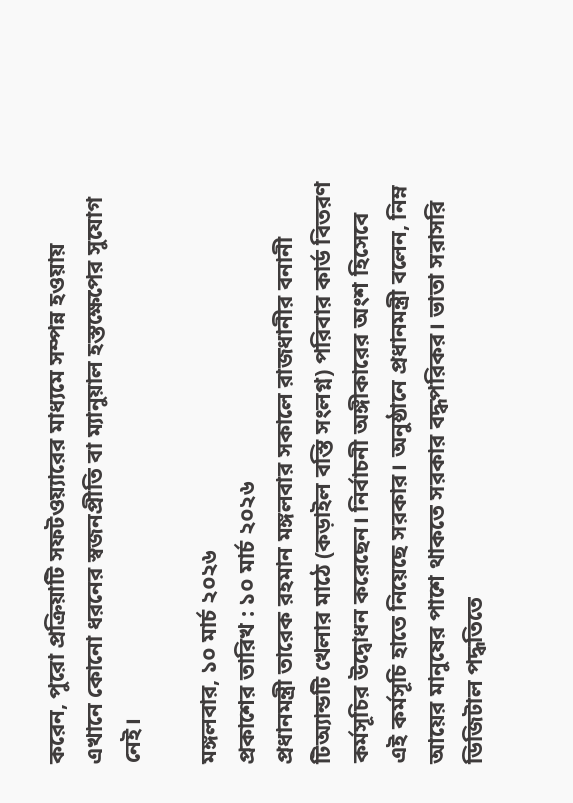করেন, পুরো প্রক্রিয়াটি সফটওয়্যারের মাধ্যমে সম্পন্ন হওয়ায় এখানে কোনো ধরনের স্বজনপ্রীতি বা ম্যানুয়াল হস্তক্ষেপের সুযোগ নেই।

মঙ্গলবার, ১০ মার্চ ২০২৬
প্রকাশের তারিখ : ১০ মার্চ ২০২৬
প্রধানমন্ত্রী তারেক রহমান মঙ্গলবার সকালে রাজধানীর বনানী টিঅ্যান্ডটি খেলার মাঠে (কড়াইল বস্তি সংলগ্ন) পরিবার কার্ড বিতরণ কর্মসূচির উদ্বোধন করেছেন। নির্বাচনী অঙ্গীকারের অংশ হিসেবে এই কর্মসূচি হাতে নিয়েছে সরকার। অনুষ্ঠানে প্রধানমন্ত্রী বলেন, নিম্ন আয়ের মানুষের পাশে থাকতে সরকার বদ্ধপরিকর। ভাতা সরাসরি ডিজিটাল পদ্ধতিতে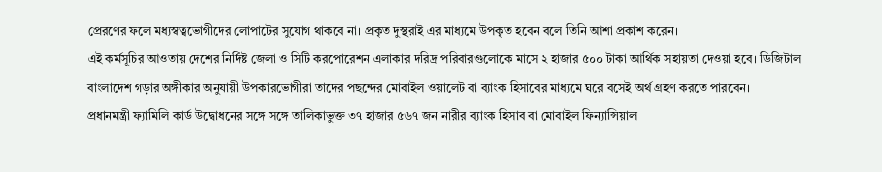প্রেরণের ফলে মধ্যস্বত্বভোগীদের লোপাটের সুযোগ থাকবে না। প্রকৃত দুস্থরাই এর মাধ্যমে উপকৃত হবেন বলে তিনি আশা প্রকাশ করেন।
এই কর্মসূচির আওতায় দেশের নির্দিষ্ট জেলা ও সিটি করপোরেশন এলাকার দরিদ্র পরিবারগুলোকে মাসে ২ হাজার ৫০০ টাকা আর্থিক সহায়তা দেওয়া হবে। ডিজিটাল বাংলাদেশ গড়ার অঙ্গীকার অনুযায়ী উপকারভোগীরা তাদের পছন্দের মোবাইল ওয়ালেট বা ব্যাংক হিসাবের মাধ্যমে ঘরে বসেই অর্থ গ্রহণ করতে পারবেন।
প্রধানমন্ত্রী ফ্যামিলি কার্ড উদ্বোধনের সঙ্গে সঙ্গে তালিকাভুক্ত ৩৭ হাজার ৫৬৭ জন নারীর ব্যাংক হিসাব বা মোবাইল ফিন্যান্সিয়াল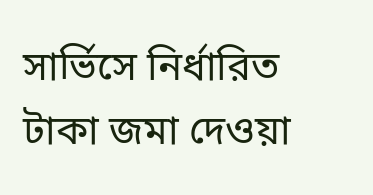সার্ভিসে নির্ধারিত টাকা জমা দেওয়া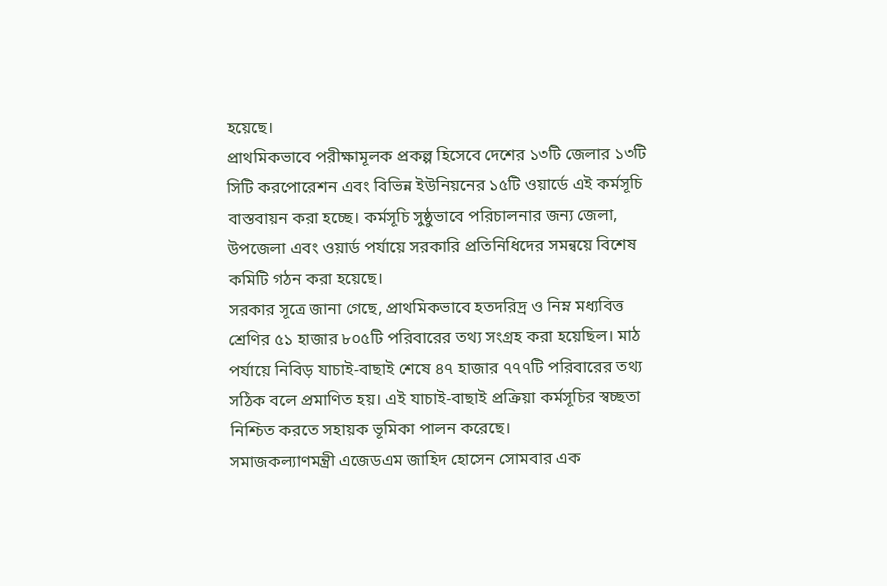হয়েছে।
প্রাথমিকভাবে পরীক্ষামূলক প্রকল্প হিসেবে দেশের ১৩টি জেলার ১৩টি সিটি করপোরেশন এবং বিভিন্ন ইউনিয়নের ১৫টি ওয়ার্ডে এই কর্মসূচি বাস্তবায়ন করা হচ্ছে। কর্মসূচি সুষ্ঠুভাবে পরিচালনার জন্য জেলা, উপজেলা এবং ওয়ার্ড পর্যায়ে সরকারি প্রতিনিধিদের সমন্বয়ে বিশেষ কমিটি গঠন করা হয়েছে।
সরকার সূত্রে জানা গেছে, প্রাথমিকভাবে হতদরিদ্র ও নিম্ন মধ্যবিত্ত শ্রেণির ৫১ হাজার ৮০৫টি পরিবারের তথ্য সংগ্রহ করা হয়েছিল। মাঠ পর্যায়ে নিবিড় যাচাই-বাছাই শেষে ৪৭ হাজার ৭৭৭টি পরিবারের তথ্য সঠিক বলে প্রমাণিত হয়। এই যাচাই-বাছাই প্রক্রিয়া কর্মসূচির স্বচ্ছতা নিশ্চিত করতে সহায়ক ভূমিকা পালন করেছে।
সমাজকল্যাণমন্ত্রী এজেডএম জাহিদ হোসেন সোমবার এক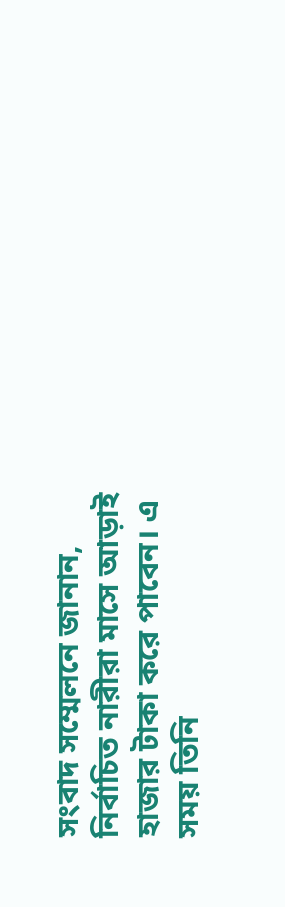সংবাদ সম্মেলনে জানান, নির্বাচিত নারীরা মাসে আড়াই হাজার টাকা করে পাবেন। এ সময় তিনি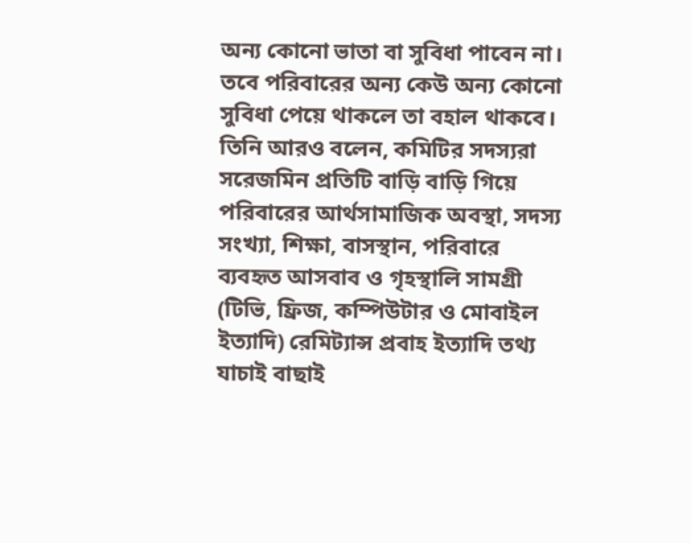অন্য কোনো ভাতা বা সুবিধা পাবেন না। তবে পরিবারের অন্য কেউ অন্য কোনো সুবিধা পেয়ে থাকলে তা বহাল থাকবে।
তিনি আরও বলেন, কমিটির সদস্যরা সরেজমিন প্রতিটি বাড়ি বাড়ি গিয়ে পরিবারের আর্থসামাজিক অবস্থা, সদস্য সংখ্যা, শিক্ষা, বাসস্থান, পরিবারে ব্যবহৃত আসবাব ও গৃহস্থালি সামগ্রী (টিভি, ফ্রিজ, কম্পিউটার ও মোবাইল ইত্যাদি) রেমিট্যান্স প্রবাহ ইত্যাদি তথ্য যাচাই বাছাই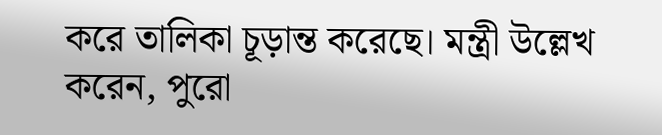করে তালিকা চূড়ান্ত করেছে। মন্ত্রী উল্লেখ করেন, পুরো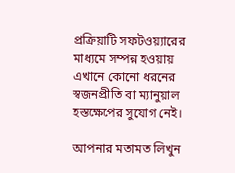প্রক্রিয়াটি সফটওয়্যারের মাধ্যমে সম্পন্ন হওয়ায় এখানে কোনো ধরনের স্বজনপ্রীতি বা ম্যানুয়াল হস্তক্ষেপের সুযোগ নেই।

আপনার মতামত লিখুন